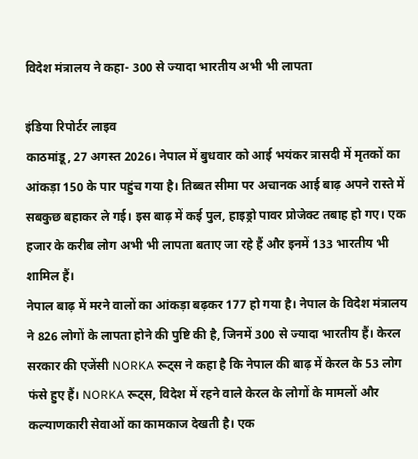विदेश मंत्रालय ने कहा- 300 से ज्यादा भारतीय अभी भी लापता

इंडिया रिपोर्टर लाइव
काठमांडू, 27 अगस्त 2026। नेपाल में बुधवार को आई भयंकर त्रासदी में मृतकों का आंकड़ा 150 के पार पहुंच गया है। तिब्बत सीमा पर अचानक आई बाढ़ अपने रास्ते में सबकुछ बहाकर ले गई। इस बाढ़ में कई पुल, हाइड्रो पावर प्रोजेक्ट तबाह हो गए। एक हजार के करीब लोग अभी भी लापता बताए जा रहे हैं और इनमें 133 भारतीय भी शामिल हैं।
नेपाल बाढ़ में मरने वालों का आंकड़ा बढ़कर 177 हो गया है। नेपाल के विदेश मंत्रालय ने 826 लोगों के लापता होने की पुष्टि की है, जिनमें 300 से ज्यादा भारतीय हैं। केरल सरकार की एजेंसी NORKA रूट्स ने कहा है कि नेपाल की बाढ़ में केरल के 53 लोग फंसे हुए हैं। NORKA रूट्स, विदेश में रहने वाले केरल के लोगों के मामलों और कल्याणकारी सेवाओं का कामकाज देखती है। एक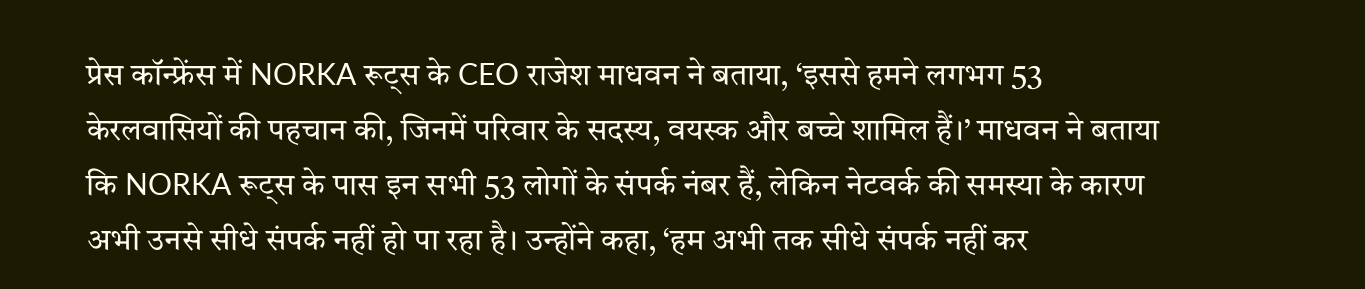प्रेस कॉन्फ्रेंस में NORKA रूट्स के CEO राजेश माधवन ने बताया, ‘इससे हमने लगभग 53 केरलवासियों की पहचान की, जिनमें परिवार के सदस्य, वयस्क और बच्चे शामिल हैं।’ माधवन ने बताया कि NORKA रूट्स के पास इन सभी 53 लोगों के संपर्क नंबर हैं, लेकिन नेटवर्क की समस्या के कारण अभी उनसे सीधे संपर्क नहीं हो पा रहा है। उन्होंने कहा, ‘हम अभी तक सीधे संपर्क नहीं कर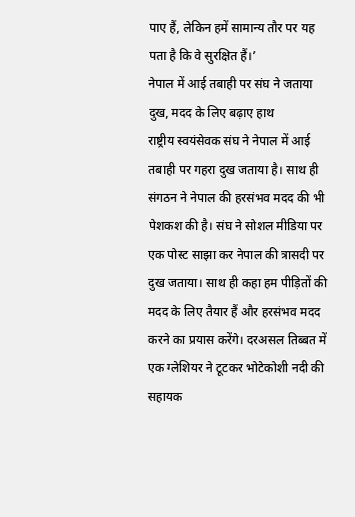पाए हैं, लेकिन हमें सामान्य तौर पर यह पता है कि वे सुरक्षित हैं।’
नेपाल में आई तबाही पर संघ ने जताया दुख, मदद के लिए बढ़ाए हाथ
राष्ट्रीय स्वयंसेवक संघ ने नेपाल में आई तबाही पर गहरा दुख जताया है। साथ ही संगठन ने नेपाल की हरसंभव मदद की भी पेशकश की है। संघ ने सोशल मीडिया पर एक पोस्ट साझा कर नेपाल की त्रासदी पर दुख जताया। साथ ही कहा हम पीड़ितों की मदद के लिए तैयार हैं और हरसंभव मदद करने का प्रयास करेंगे। दरअसल तिब्बत में एक ग्लेशियर ने टूटकर भोटेकोशी नदी की सहायक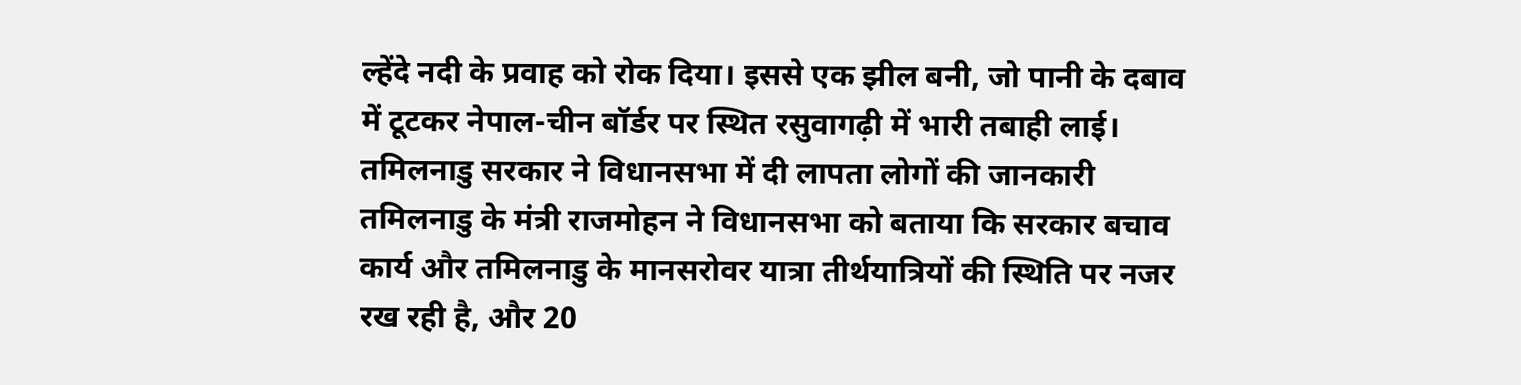ल्हेंदे नदी के प्रवाह को रोक दिया। इससे एक झील बनी, जो पानी के दबाव में टूटकर नेपाल-चीन बॉर्डर पर स्थित रसुवागढ़ी में भारी तबाही लाई।
तमिलनाडु सरकार ने विधानसभा में दी लापता लोगों की जानकारी
तमिलनाडु के मंत्री राजमोहन ने विधानसभा को बताया कि सरकार बचाव कार्य और तमिलनाडु के मानसरोवर यात्रा तीर्थयात्रियों की स्थिति पर नजर रख रही है, और 20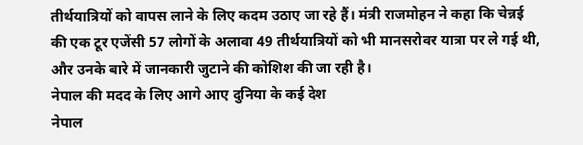तीर्थयात्रियों को वापस लाने के लिए कदम उठाए जा रहे हैं। मंत्री राजमोहन ने कहा कि चेन्नई की एक टूर एजेंसी 57 लोगों के अलावा 49 तीर्थयात्रियों को भी मानसरोवर यात्रा पर ले गई थी, और उनके बारे में जानकारी जुटाने की कोशिश की जा रही है।
नेपाल की मदद के लिए आगे आए दुनिया के कई देश
नेपाल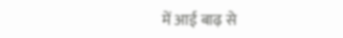में आई बाढ़ से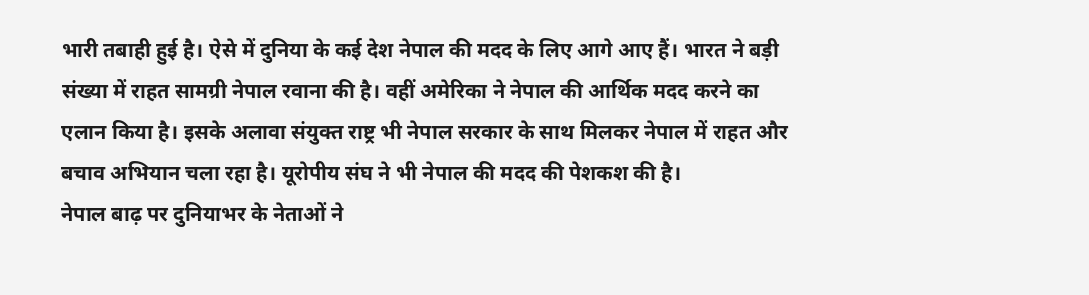भारी तबाही हुई है। ऐसे में दुनिया के कई देश नेपाल की मदद के लिए आगे आए हैं। भारत ने बड़ी संख्या में राहत सामग्री नेपाल रवाना की है। वहीं अमेरिका ने नेपाल की आर्थिक मदद करने का एलान किया है। इसके अलावा संयुक्त राष्ट्र भी नेपाल सरकार के साथ मिलकर नेपाल में राहत और बचाव अभियान चला रहा है। यूरोपीय संघ ने भी नेपाल की मदद की पेशकश की है।
नेपाल बाढ़ पर दुनियाभर के नेताओं ने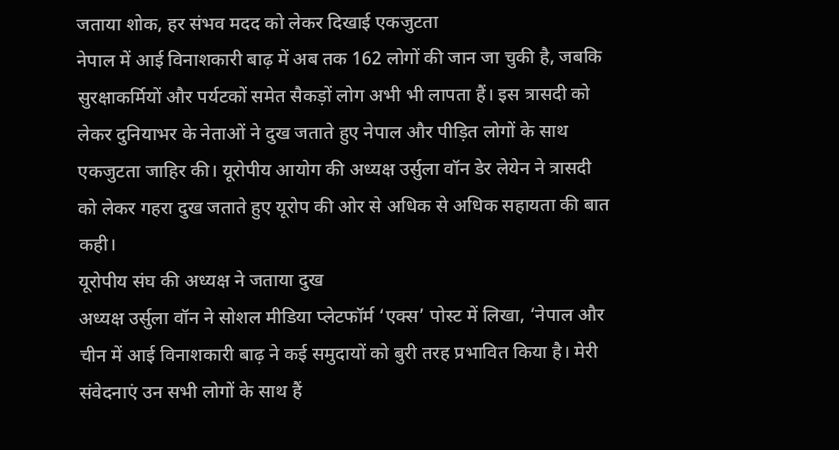जताया शोक, हर संभव मदद को लेकर दिखाई एकजुटता
नेपाल में आई विनाशकारी बाढ़ में अब तक 162 लोगों की जान जा चुकी है, जबकि सुरक्षाकर्मियों और पर्यटकों समेत सैकड़ों लोग अभी भी लापता हैं। इस त्रासदी को लेकर दुनियाभर के नेताओं ने दुख जताते हुए नेपाल और पीड़ित लोगों के साथ एकजुटता जाहिर की। यूरोपीय आयोग की अध्यक्ष उर्सुला वॉन डेर लेयेन ने त्रासदी को लेकर गहरा दुख जताते हुए यूरोप की ओर से अधिक से अधिक सहायता की बात कही।
यूरोपीय संघ की अध्यक्ष ने जताया दुख
अध्यक्ष उर्सुला वॉन ने सोशल मीडिया प्लेटफॉर्म ‘एक्स’ पोस्ट में लिखा, ‘नेपाल और चीन में आई विनाशकारी बाढ़ ने कई समुदायों को बुरी तरह प्रभावित किया है। मेरी संवेदनाएं उन सभी लोगों के साथ हैं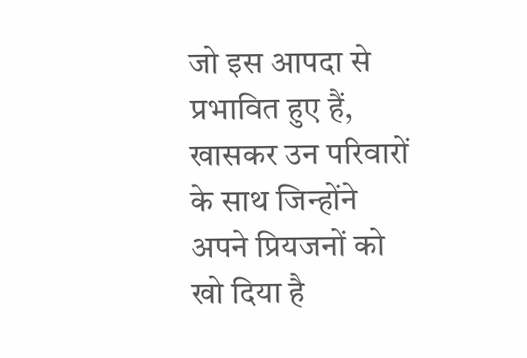जो इस आपदा से प्रभावित हुए हैं, खासकर उन परिवारों के साथ जिन्होंने अपने प्रियजनों को खो दिया है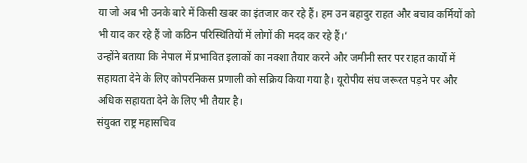या जो अब भी उनके बारे में किसी खबर का इंतजार कर रहे हैं। हम उन बहादुर राहत और बचाव कर्मियों को भी याद कर रहे हैं जो कठिन परिस्थितियों में लोगों की मदद कर रहे हैं।’
उन्होंने बताया कि नेपाल में प्रभावित इलाकों का नक्शा तैयार करने और जमीनी स्तर पर राहत कार्यों में सहायता देने के लिए कोपरनिकस प्रणाली को सक्रिय किया गया है। यूरोपीय संघ जरूरत पड़ने पर और अधिक सहायता देने के लिए भी तैयार है।
संयुक्त राष्ट्र महासचिव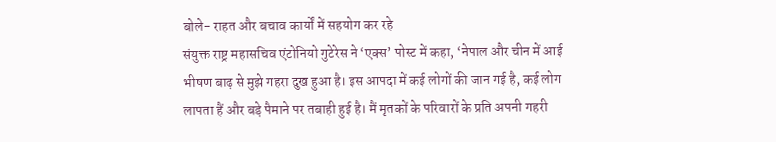बोले- राहत और बचाव कार्यों में सहयोग कर रहे
संयुक्त राष्ट्र महासचिव एंटोनियो गुटेरेस ने ‘एक्स’ पोस्ट में कहा, ‘नेपाल और चीन में आई भीषण बाढ़ से मुझे गहरा दुख हुआ है। इस आपदा में कई लोगों की जान गई है, कई लोग लापता हैं और बड़े पैमाने पर तबाही हुई है। मैं मृतकों के परिवारों के प्रति अपनी गहरी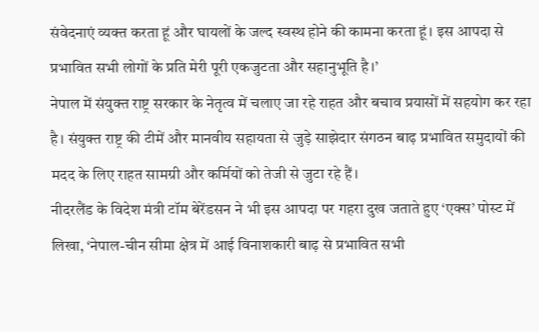संवेदनाएं व्यक्त करता हूं और घायलों के जल्द स्वस्थ होने की कामना करता हूं। इस आपदा से प्रभावित सभी लोगों के प्रति मेरी पूरी एकजुटता और सहानुभूति है।’
नेपाल में संयुक्त राष्ट्र सरकार के नेतृत्व में चलाए जा रहे राहत और बचाव प्रयासों में सहयोग कर रहा है। संयुक्त राष्ट्र की टीमें और मानवीय सहायता से जुड़े साझेदार संगठन बाढ़ प्रभावित समुदायों की मदद के लिए राहत सामग्री और कर्मियों को तेजी से जुटा रहे हैं।
नीदरलैंड के विदेश मंत्री टॉम बेरेंडसन ने भी इस आपदा पर गहरा दुख जताते हुए ‘एक्स’ पोस्ट में लिखा, ‘नेपाल-चीन सीमा क्षेत्र में आई विनाशकारी बाढ़ से प्रभावित सभी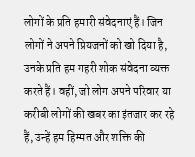लोगों के प्रति हमारी संवेदनाएं हैं। जिन लोगों ने अपने प्रियजनों को खो दिया है, उनके प्रति हम गहरी शोक संवेदना व्यक्त करते हैं। वहीं, जो लोग अपने परिवार या करीबी लोगों की खबर का इंतजार कर रहे हैं, उन्हें हम हिम्मत और शक्ति की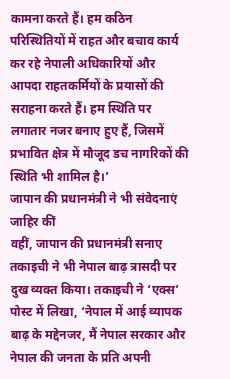कामना करते हैं। हम कठिन परिस्थितियों में राहत और बचाव कार्य कर रहे नेपाली अधिकारियों और आपदा राहतकर्मियों के प्रयासों की सराहना करते हैं। हम स्थिति पर लगातार नजर बनाए हुए हैं, जिसमें प्रभावित क्षेत्र में मौजूद डच नागरिकों की स्थिति भी शामिल है।’
जापान की प्रधानमंत्री ने भी संवेदनाएं जाहिर कीं
वहीं, जापान की प्रधानमंत्री सनाए तकाइची ने भी नेपाल बाढ़ त्रासदी पर दुख व्यक्त किया। तकाइची ने ‘एक्स’ पोस्ट में लिखा, ‘नेपाल में आई व्यापक बाढ़ के मद्देनजर, मैं नेपाल सरकार और नेपाल की जनता के प्रति अपनी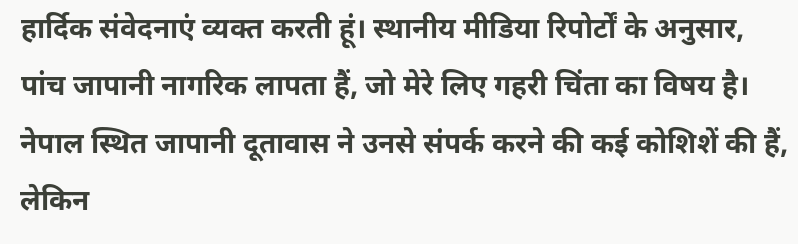हार्दिक संवेदनाएं व्यक्त करती हूं। स्थानीय मीडिया रिपोर्टों के अनुसार, पांच जापानी नागरिक लापता हैं, जो मेरे लिए गहरी चिंता का विषय है। नेपाल स्थित जापानी दूतावास ने उनसे संपर्क करने की कई कोशिशें की हैं, लेकिन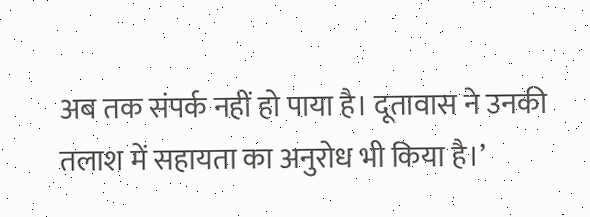अब तक संपर्क नहीं हो पाया है। दूतावास ने उनकी तलाश में सहायता का अनुरोध भी किया है।’